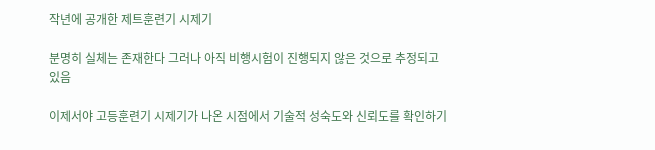작년에 공개한 제트훈련기 시제기

분명히 실체는 존재한다 그러나 아직 비행시험이 진행되지 않은 것으로 추정되고 있음

이제서야 고등훈련기 시제기가 나온 시점에서 기술적 성숙도와 신뢰도를 확인하기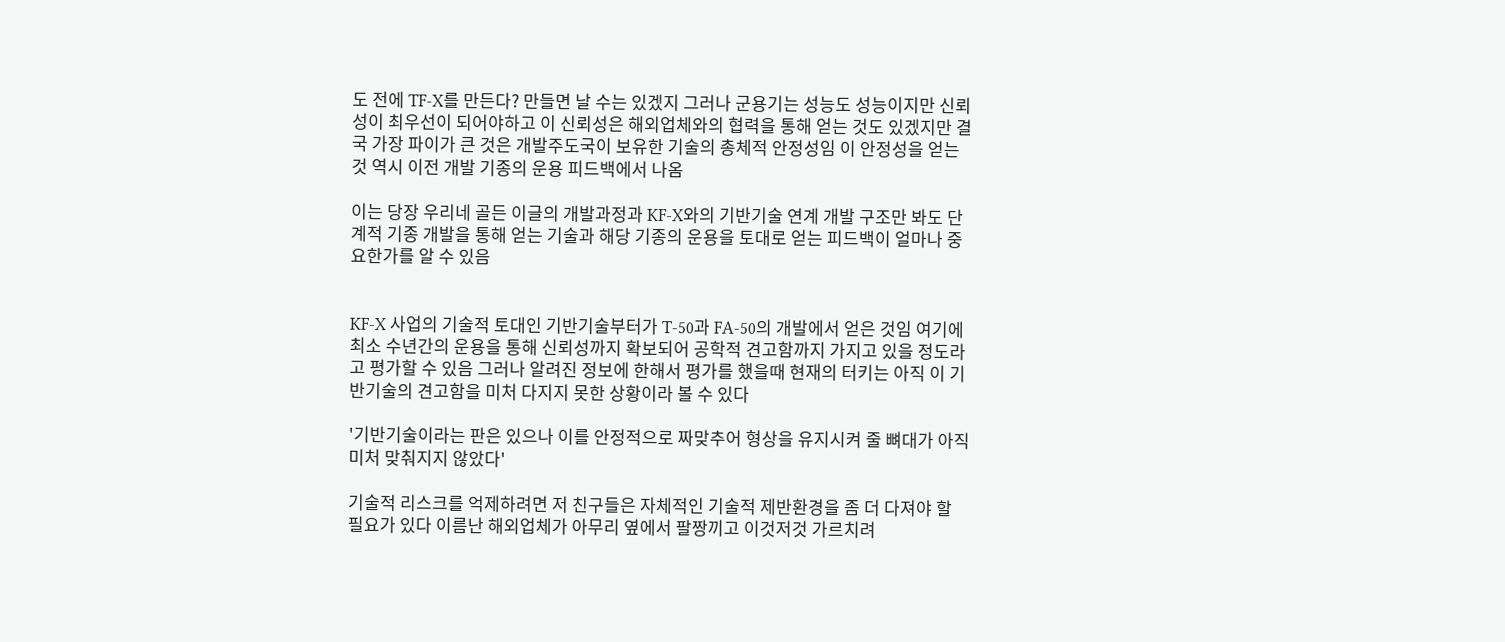도 전에 TF-X를 만든다? 만들면 날 수는 있겠지 그러나 군용기는 성능도 성능이지만 신뢰성이 최우선이 되어야하고 이 신뢰성은 해외업체와의 협력을 통해 얻는 것도 있겠지만 결국 가장 파이가 큰 것은 개발주도국이 보유한 기술의 총체적 안정성임 이 안정성을 얻는것 역시 이전 개발 기종의 운용 피드백에서 나옴

이는 당장 우리네 골든 이글의 개발과정과 KF-X와의 기반기술 연계 개발 구조만 봐도 단계적 기종 개발을 통해 얻는 기술과 해당 기종의 운용을 토대로 얻는 피드백이 얼마나 중요한가를 알 수 있음


KF-X 사업의 기술적 토대인 기반기술부터가 T-50과 FA-50의 개발에서 얻은 것임 여기에 최소 수년간의 운용을 통해 신뢰성까지 확보되어 공학적 견고함까지 가지고 있을 정도라고 평가할 수 있음 그러나 알려진 정보에 한해서 평가를 했을때 현재의 터키는 아직 이 기반기술의 견고함을 미처 다지지 못한 상황이라 볼 수 있다

'기반기술이라는 판은 있으나 이를 안정적으로 짜맞추어 형상을 유지시켜 줄 뼈대가 아직 미처 맞춰지지 않았다'

기술적 리스크를 억제하려면 저 친구들은 자체적인 기술적 제반환경을 좀 더 다져야 할 필요가 있다 이름난 해외업체가 아무리 옆에서 팔짱끼고 이것저것 가르치려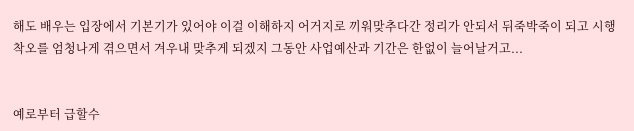해도 배우는 입장에서 기본기가 있어야 이걸 이해하지 어거지로 끼워맞추다간 정리가 안되서 뒤죽박죽이 되고 시행착오를 엄청나게 겪으면서 겨우내 맞추게 되겠지 그동안 사업예산과 기간은 한없이 늘어날거고...


예로부터 급할수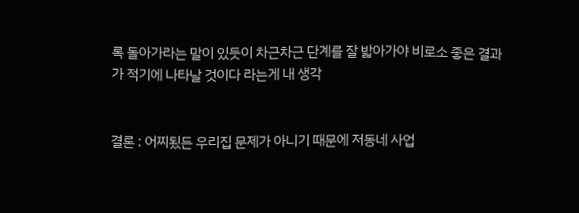록 돌아가라는 말이 있듯이 차근차근 단계를 잘 밟아가야 비로소 좋은 결과가 적기에 나타날 것이다 라는게 내 생각


결론 : 어찌됬든 우리집 문제가 아니기 때문에 저동네 사업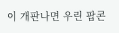이 개판나면 우린 팝콘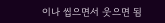이나 씹으면서 웃으면 됨